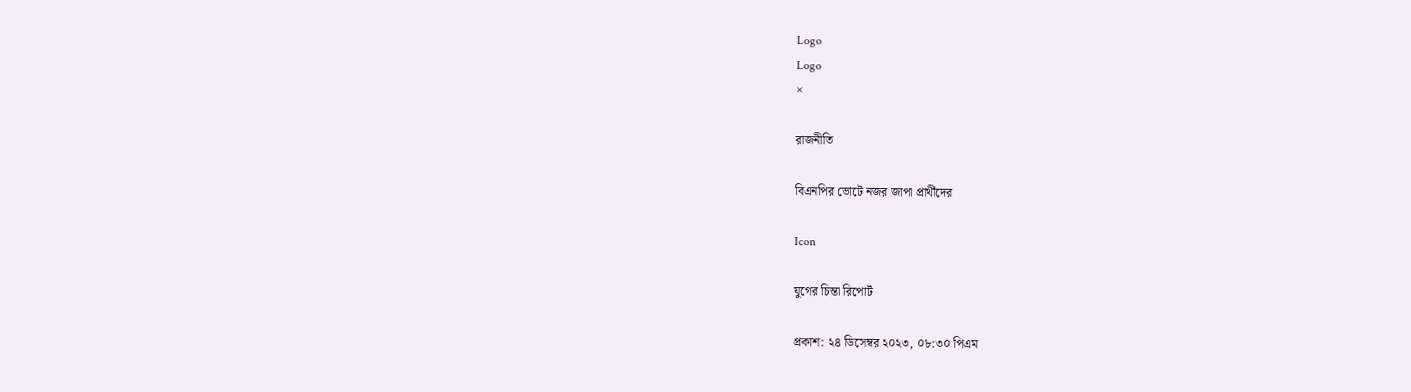Logo
Logo
×

রাজনীতি

বিএনপির ভোটে নজর জাপা প্রার্থীদের

Icon

যুগের চিন্তা রিপোর্ট

প্রকাশ: ২৪ ডিসেম্বর ২০২৩, ০৮:৩০ পিএম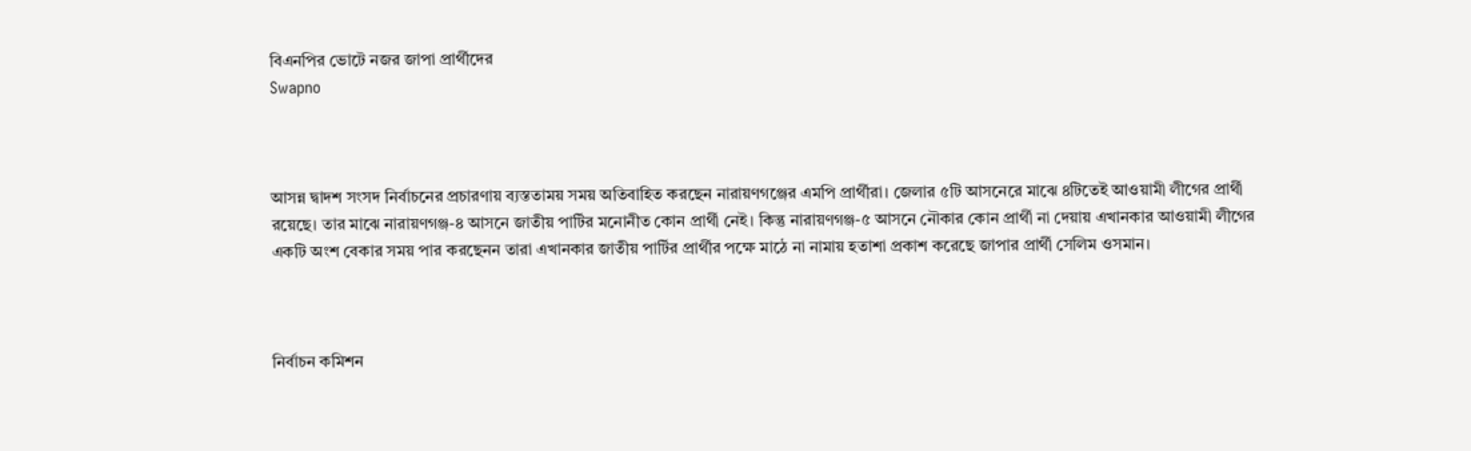বিএনপির ভোটে নজর জাপা প্রার্থীদের
Swapno



আসন্ন দ্বাদশ সংসদ নির্বাচনের প্রচারণায় ব্যস্ততাময় সময় অতিবাহিত করছেন নারায়ণগঞ্জের এমপি প্রার্থীরা। জেলার ৫টি আসনেরে মাঝে ৪টিতেই আওয়ামী লীগের প্রার্থী রয়েছে। তার মাঝে নারায়ণগঞ্জ-৪ আসনে জাতীয় পার্টির মনোনীত কোন প্রার্থী নেই। কিন্তু নারায়ণগঞ্জ-৫ আসনে নৌকার কোন প্রার্থী না দেয়ায় এখানকার আওয়ামী লীগের একটি অংশ বেকার সময় পার করছেনন তারা এখানকার জাতীয় পার্টির প্রার্থীর পক্ষে মাঠে না নামায় হতাশা প্রকাশ করেছে জাপার প্রার্থী সেলিম ওসমান।



নির্বাচন কমিশন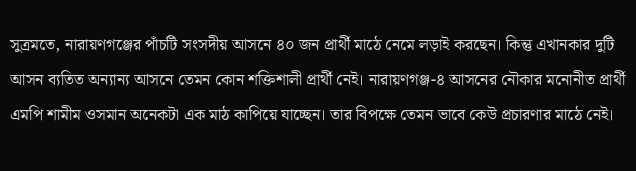সুত্রমতে, নারায়ণগঞ্জের পাঁচটি সংসদীয় আসনে ৪০ জন প্রার্থী মাঠে নেমে লড়াই করছেন। কিন্তু এখানকার দুটি আসন ব্যতিত অন্যান্য আসনে তেমন কোন শক্তিশালী প্রার্থী নেই। নারায়ণগঞ্জ-৪ আসনের নৌকার মনোনীত প্রার্থী এমপি শামীম ওসমান অনেকটা এক মাঠ কাপিয়ে যাচ্ছেন। তার বিপক্ষে তেমন ভাবে কেউ প্রচারণার মাঠে নেই।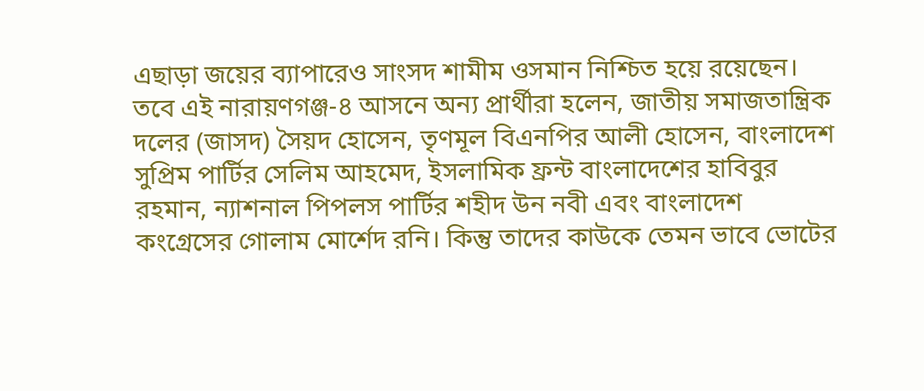এছাড়া জয়ের ব্যাপারেও সাংসদ শামীম ওসমান নিশ্চিত হয়ে রয়েছেন। তবে এই নারায়ণগঞ্জ-৪ আসনে অন্য প্রার্থীরা হলেন, জাতীয় সমাজতান্ত্রিক দলের (জাসদ) সৈয়দ হোসেন, তৃণমূল বিএনপির আলী হোসেন, বাংলাদেশ সুপ্রিম পার্টির সেলিম আহমেদ, ইসলামিক ফ্রন্ট বাংলাদেশের হাবিবুর রহমান, ন্যাশনাল পিপলস পার্টির শহীদ উন নবী এবং বাংলাদেশ কংগ্রেসের গোলাম মোর্শেদ রনি। কিন্তু তাদের কাউকে তেমন ভাবে ভোটের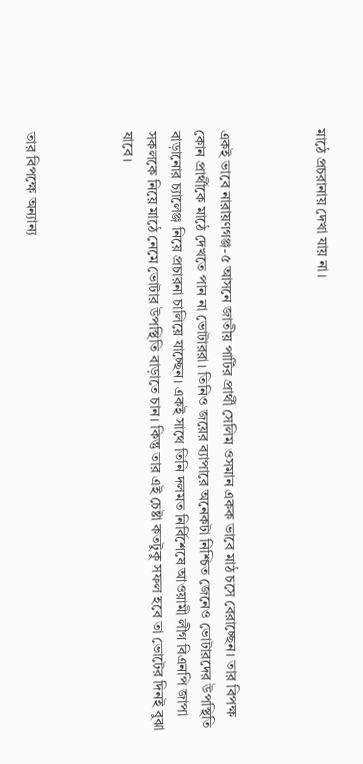মাঠে প্রচরানায় দেখা যায় না।



একই ভাবে নারায়ণগঞ্জ-৫ আসনে জাতীয় পার্টির প্রার্থী সেলিম ওসমান একক ভাবে মাঠ চসে বেরাচ্ছেন। তার বিপক্ষ কোন প্রার্থীকে মাঠে দেখতে পান না ভোটাররা। তিনিও জয়ের ব্যাপারে অনেকটা নিশ্চিত জেনেও ভোটারদের উপস্থিতি বাড়ানোর চ্যালেঞ্জ নিয়ে প্রচারনা চালিয়ে যাচ্ছেন। একই সাথে তিনি দলমত নির্বিশেষে আওয়ামী লীগ বিএনপি জাপা সকলকে নিয়ে মাঠে নেমে ভোটার উপস্থিতি বাড়াতে চান। কিন্তু তার এই চেষ্টা কতটুকু সফল হবে তা ভোটের দিনই বুঝা যাবে।



তার বিপক্ষে অন্যান্য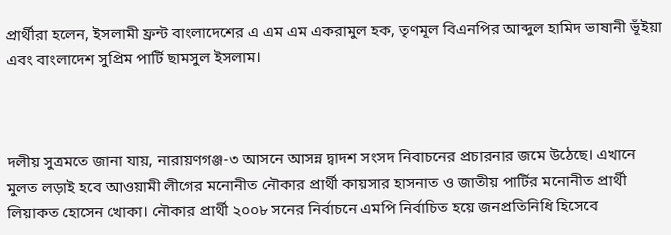প্রার্থীরা হলেন, ইসলামী ফ্রন্ট বাংলাদেশের এ এম এম একরামুল হক, তৃণমূল বিএনপির আব্দুল হামিদ ভাষানী ভূঁইয়া এবং বাংলাদেশ সুপ্রিম পার্টি ছামসুল ইসলাম।



দলীয় সুত্রমতে জানা যায়, নারায়ণগঞ্জ-৩ আসনে আসন্ন দ্বাদশ সংসদ নিবাচনের প্রচারনার জমে উঠেছে। এখানে মুলত লড়াই হবে আওয়ামী লীগের মনোনীত নৌকার প্রার্থী কায়সার হাসনাত ও জাতীয় পার্টির মনোনীত প্রার্থী লিয়াকত হোসেন খোকা। নৌকার প্রার্থী ২০০৮ সনের নির্বাচনে এমপি নির্বাচিত হয়ে জনপ্রতিনিধি হিসেবে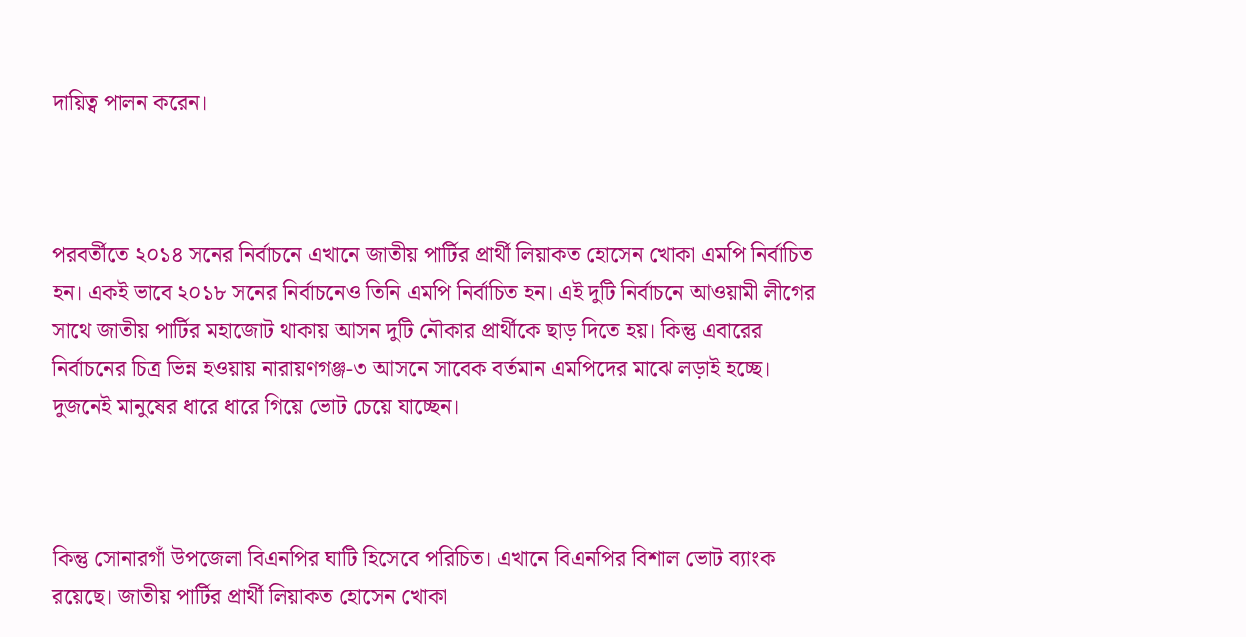দায়িত্ব পালন করেন।



পরবর্তীতে ২০১৪ সনের নির্বাচনে এখানে জাতীয় পার্টির প্রার্থী লিয়াকত হোসেন খোকা এমপি নির্বাচিত হন। একই ভাবে ২০১৮ সনের নির্বাচনেও তিনি এমপি নির্বাচিত হন। এই দুটি নির্বাচনে আওয়ামী লীগের সাথে জাতীয় পার্টির মহাজোট থাকায় আসন দুটি নৌকার প্রার্থীকে ছাড় দিতে হয়। কিন্তু এবারের নির্বাচনের চিত্র ভিন্ন হওয়ায় নারায়ণগঞ্জ-৩ আসনে সাবেক বর্তমান এমপিদের মাঝে লড়াই হচ্ছে। দুজনেই মানুষের ধারে ধারে গিয়ে ভোট চেয়ে যাচ্ছেন।



কিন্তু সোনারগাঁ উপজেলা বিএনপির ঘাটি হিসেবে পরিচিত। এখানে বিএনপির বিশাল ভোট ব্যাংক রয়েছে। জাতীয় পার্টির প্রার্থী লিয়াকত হোসেন খোকা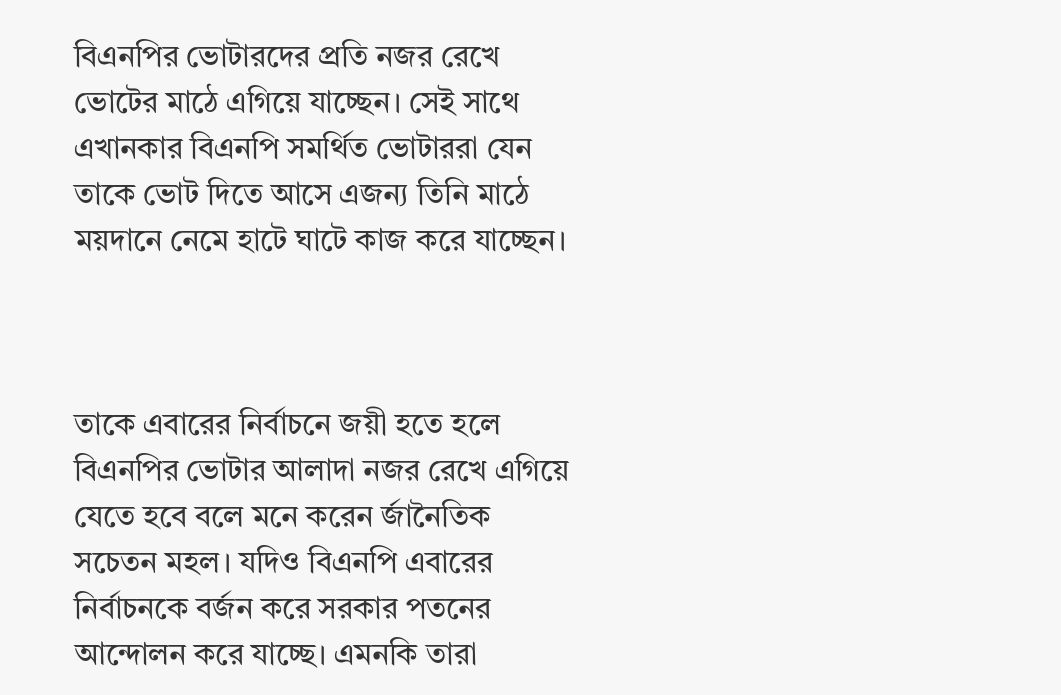বিএনপির ভোটারদের প্রতি নজর রেখে ভোটের মাঠে এগিয়ে যাচ্ছেন। সেই সাথে এখানকার বিএনপি সমর্থিত ভোটাররা যেন তাকে ভোট দিতে আসে এজন্য তিনি মাঠে ময়দানে নেমে হাটে ঘাটে কাজ করে যাচ্ছেন।



তাকে এবারের নির্বাচনে জয়ী হতে হলে বিএনপির ভোটার আলাদা নজর রেখে এগিয়ে যেতে হবে বলে মনে করেন র্জানৈতিক সচেতন মহল। যদিও বিএনপি এবারের নির্বাচনকে বর্জন করে সরকার পতনের আন্দোলন করে যাচ্ছে। এমনকি তারা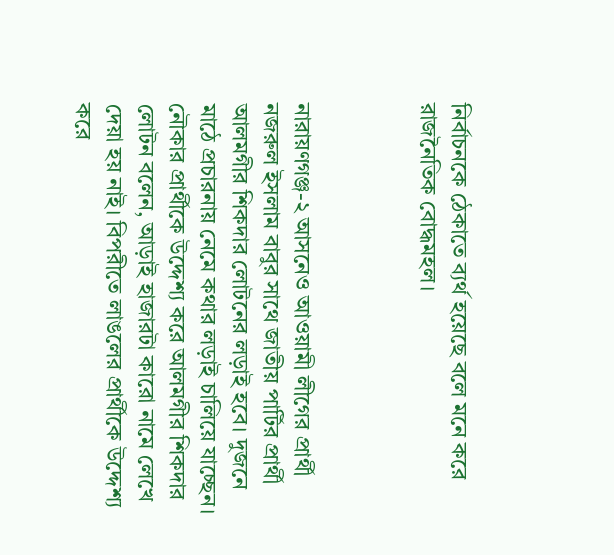নির্বাচনকে ঠেকাতে ব্যর্থ হয়েছে বলে মনে করে রাজনৈতিক বোদ্ধমহল।



নারায়ণগঞ্জ-২ আসনেও আওয়ামী লীগের প্রার্থী নজরুল ইসলাম বাবুর সাথে জাতীয় পার্টির প্রার্থী আলমগীর শিকদার লোটনের লড়াই হবে। দুজনে মাঠে প্রচারনায় নেমে কথার লড়াই চালিয়ে যাচ্ছেন। নৌকার প্রার্থীকে উদ্দেশ্য করে আলমগীর শিকদার লোটন বলেন, আড়াই হাজারটা কারো নামে লেখে দেয়া হয় নাই। বিপরীতে লাঙলের প্রার্থীকে উদ্দেশ্য করে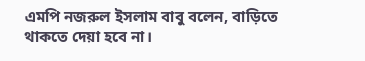এমপি নজরুল ইসলাম বাবু বলেন, বাড়িতে থাকতে দেয়া হবে না।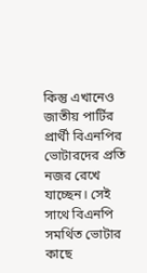কিন্তু এখানেও জাতীয় পার্টির প্রার্থী বিএনপির ভোটারদের প্রতি নজর রেখে যাচ্ছেন। সেই সাথে বিএনপি সমর্থিত ভোটার কাছে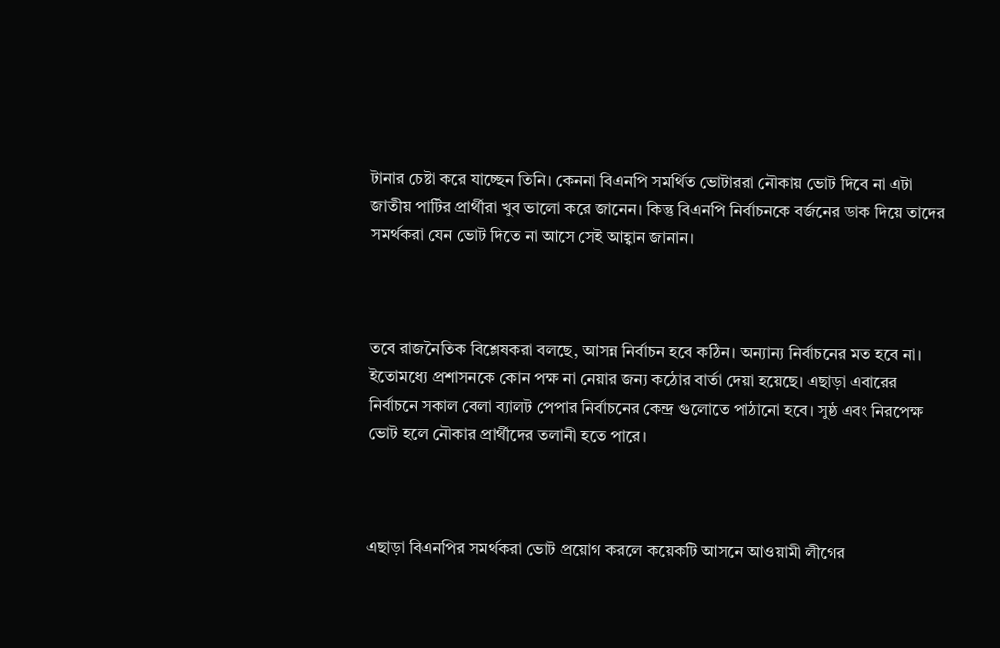টানার চেষ্টা করে যাচ্ছেন তিনি। কেননা বিএনপি সমর্থিত ভোটাররা নৌকায় ভোট দিবে না এটা জাতীয় পার্টির প্রার্থীরা খুব ভালো করে জানেন। কিন্তু বিএনপি নির্বাচনকে বর্জনের ডাক দিয়ে তাদের সমর্থকরা যেন ভোট দিতে না আসে সেই আহ্বান জানান।



তবে রাজনৈতিক বিশ্লেষকরা বলছে, আসন্ন নির্বাচন হবে কঠিন। অন্যান্য নির্বাচনের মত হবে না। ইতোমধ্যে প্রশাসনকে কোন পক্ষ না নেয়ার জন্য কঠোর বার্তা দেয়া হয়েছে। এছাড়া এবারের নির্বাচনে সকাল বেলা ব্যালট পেপার নির্বাচনের কেন্দ্র গুলোতে পাঠানো হবে। সুষ্ঠ এবং নিরপেক্ষ ভোট হলে নৌকার প্রার্থীদের তলানী হতে পারে।



এছাড়া বিএনপির সমর্থকরা ভোট প্রয়োগ করলে কয়েকটি আসনে আওয়ামী লীগের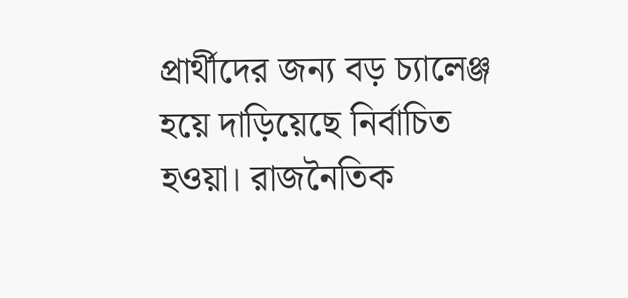প্রার্থীদের জন্য বড় চ্যালেঞ্জ হয়ে দাড়িয়েছে নির্বাচিত হওয়া। রাজনৈতিক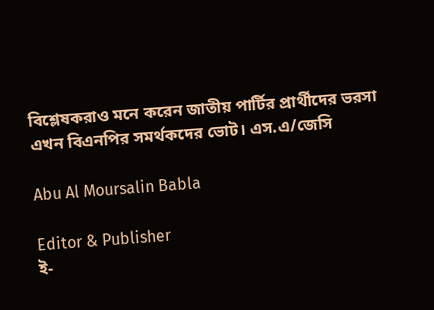বিশ্লেষকরাও মনে করেন জাতীয় পার্টির প্রার্থীদের ভরসা এখন বিএনপির সমর্থকদের ভোট। এস.এ/জেসি

Abu Al Moursalin Babla

Editor & Publisher
ই-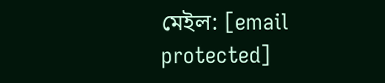মেইল: [email protected]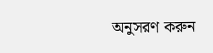অনুসরণ করুন